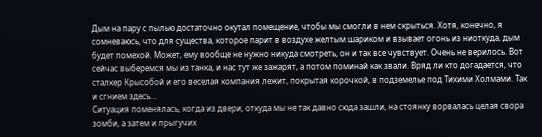Дым на пару с пылью достаточно окутал помещение, чтобы мы смогли в нем скрыться. Хотя, конечно, я сомневаюсь, что для существа, которое парит в воздухе желтым шариком и взывает огонь из ниоткуда, дым будет помехой. Может, ему вообще не нужно никуда смотреть, он и так все чувствует. Очень не верилось. Вот сейчас выберемся мы из танка, и нас тут же зажарят, а потом поминай как звали. Вряд ли кто догадается, что сталкер Крысобой и его веселая компания лежит, покрытая корочкой, в подземелье под Тихими Холмами. Так и сгнием здесь…
Ситуация поменялась, когда из двери, откуда мы не так давно сюда зашли, на стоянку ворвалась целая свора зомби, а затем и прыгучих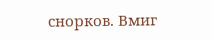снорков. Вмиг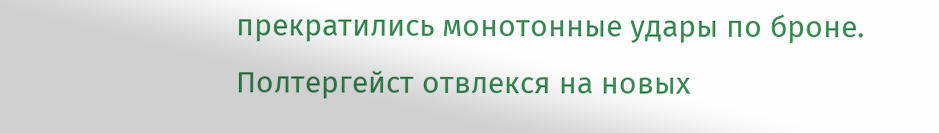прекратились монотонные удары по броне. Полтергейст отвлекся на новых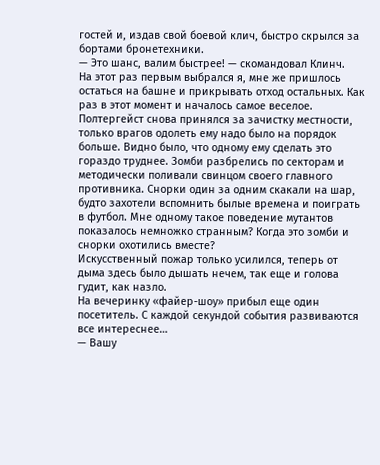гостей и, издав свой боевой клич, быстро скрылся за бортами бронетехники.
— Это шанс, валим быстрее! — скомандовал Клинч.
На этот раз первым выбрался я, мне же пришлось остаться на башне и прикрывать отход остальных. Как раз в этот момент и началось самое веселое. Полтергейст снова принялся за зачистку местности, только врагов одолеть ему надо было на порядок больше. Видно было, что одному ему сделать это гораздо труднее. Зомби разбрелись по секторам и методически поливали свинцом своего главного противника. Снорки один за одним скакали на шар, будто захотели вспомнить былые времена и поиграть в футбол. Мне одному такое поведение мутантов показалось немножко странным? Когда это зомби и снорки охотились вместе?
Искусственный пожар только усилился, теперь от дыма здесь было дышать нечем, так еще и голова гудит, как назло.
На вечеринку «файер-шоу» прибыл еще один посетитель. С каждой секундой события развиваются все интереснее…
— Вашу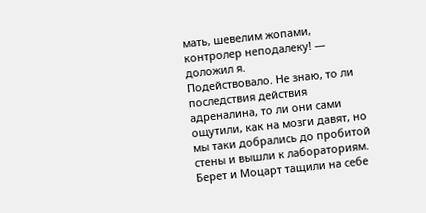мать, шевелим жопами, контролер неподалеку! — доложил я.
Подействовало. Не знаю, то ли последствия действия адреналина, то ли они сами ощутили, как на мозги давят, но мы таки добрались до пробитой стены и вышли к лабораториям. Берет и Моцарт тащили на себе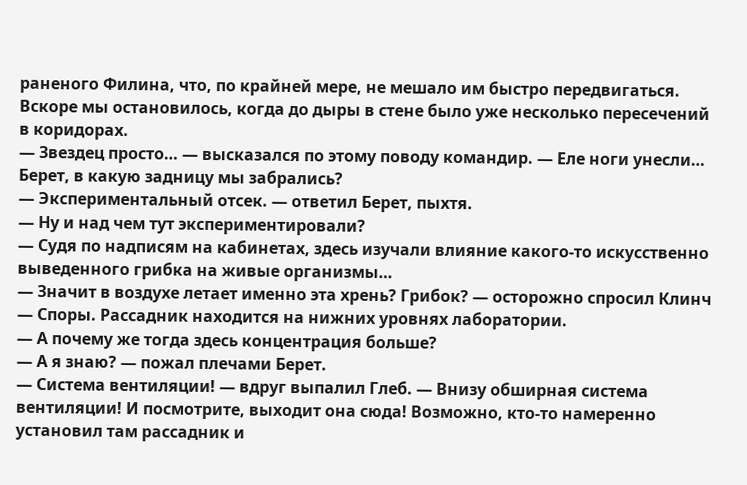раненого Филина, что, по крайней мере, не мешало им быстро передвигаться. Вскоре мы остановилось, когда до дыры в стене было уже несколько пересечений в коридорах.
— Звездец просто… — высказался по этому поводу командир. — Еле ноги унесли… Берет, в какую задницу мы забрались?
— Экспериментальный отсек. — ответил Берет, пыхтя.
— Ну и над чем тут экспериментировали?
— Судя по надписям на кабинетах, здесь изучали влияние какого-то искусственно выведенного грибка на живые организмы…
— Значит в воздухе летает именно эта хрень? Грибок? — осторожно спросил Клинч
— Споры. Рассадник находится на нижних уровнях лаборатории.
— А почему же тогда здесь концентрация больше?
— А я знаю? — пожал плечами Берет.
— Система вентиляции! — вдруг выпалил Глеб. — Внизу обширная система вентиляции! И посмотрите, выходит она сюда! Возможно, кто-то намеренно установил там рассадник и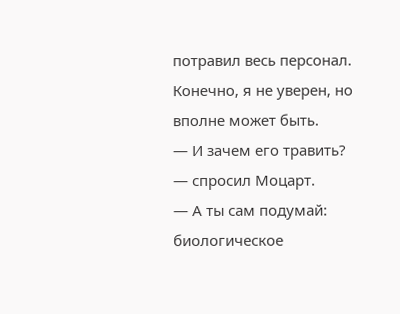потравил весь персонал. Конечно, я не уверен, но вполне может быть.
— И зачем его травить? — спросил Моцарт.
— А ты сам подумай: биологическое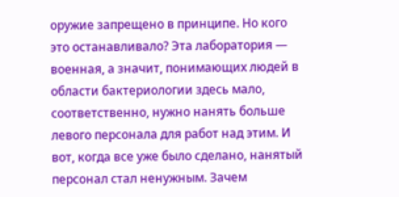оружие запрещено в принципе. Но кого это останавливало? Эта лаборатория — военная, а значит, понимающих людей в области бактериологии здесь мало, соответственно, нужно нанять больше левого персонала для работ над этим. И вот, когда все уже было сделано, нанятый персонал стал ненужным. Зачем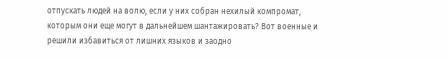отпускать людей на волю, если у них собран нехилый компромат, которым они еще могут в дальнейшем шантажировать? Вот военные и решили избавиться от лишних языков и заодно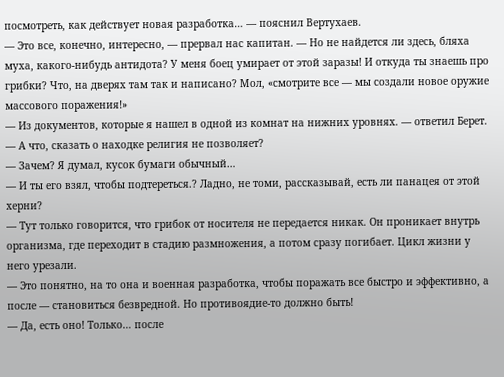посмотреть, как действует новая разработка… — пояснил Вертухаев.
— Это все, конечно, интересно, — прервал нас капитан. — Но не найдется ли здесь, бляха муха, какого-нибудь антидота? У меня боец умирает от этой заразы! И откуда ты знаешь про грибки? Что, на дверях там так и написано? Мол, «смотрите все — мы создали новое оружие массового поражения!»
— Из документов, которые я нашел в одной из комнат на нижних уровнях. — ответил Берет.
— А что, сказать о находке религия не позволяет?
— Зачем? Я думал, кусок бумаги обычный…
— И ты его взял, чтобы подтереться.? Ладно, не томи, рассказывай, есть ли панацея от этой херни?
— Тут только говорится, что грибок от носителя не передается никак. Он проникает внутрь организма, где переходит в стадию размножения, а потом сразу погибает. Цикл жизни у него урезали.
— Это понятно, на то она и военная разработка, чтобы поражать все быстро и эффективно, а после — становиться безвредной. Но противоядие-то должно быть!
— Да, есть оно! Только… после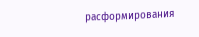расформирования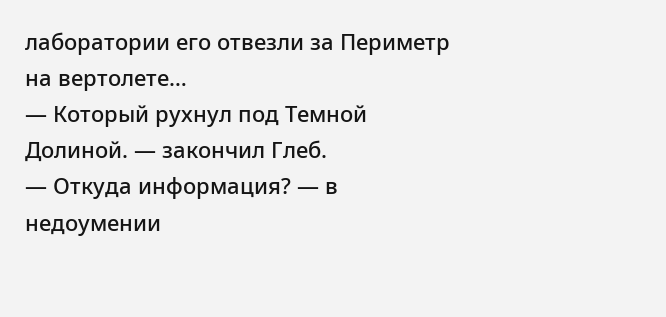лаборатории его отвезли за Периметр на вертолете…
— Который рухнул под Темной Долиной. — закончил Глеб.
— Откуда информация? — в недоумении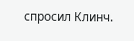спросил Клинч.